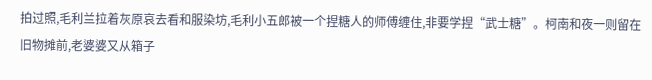拍过照,毛利兰拉着灰原哀去看和服染坊,毛利小五郎被一个捏糖人的师傅缠住,非要学捏“武士糖”。柯南和夜一则留在旧物摊前,老婆婆又从箱子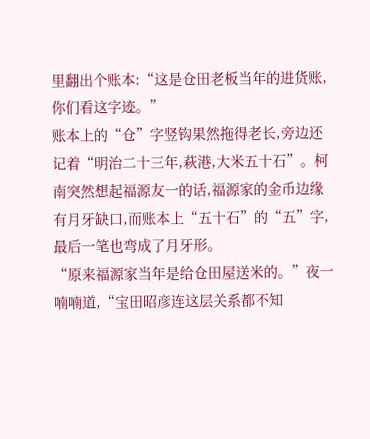里翻出个账本:“这是仓田老板当年的进货账,你们看这字迹。”
账本上的“仓”字竖钩果然拖得老长,旁边还记着“明治二十三年,萩港,大米五十石”。柯南突然想起福源友一的话,福源家的金币边缘有月牙缺口,而账本上“五十石”的“五”字,最后一笔也弯成了月牙形。
“原来福源家当年是给仓田屋送米的。”夜一喃喃道,“宝田昭彦连这层关系都不知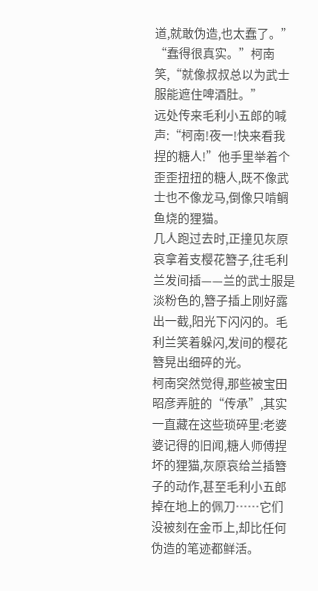道,就敢伪造,也太蠢了。”
“蠢得很真实。”柯南笑,“就像叔叔总以为武士服能遮住啤酒肚。”
远处传来毛利小五郎的喊声:“柯南!夜一!快来看我捏的糖人!”他手里举着个歪歪扭扭的糖人,既不像武士也不像龙马,倒像只啃鲷鱼烧的狸猫。
几人跑过去时,正撞见灰原哀拿着支樱花簪子,往毛利兰发间插——兰的武士服是淡粉色的,簪子插上刚好露出一截,阳光下闪闪的。毛利兰笑着躲闪,发间的樱花簪晃出细碎的光。
柯南突然觉得,那些被宝田昭彦弄脏的“传承”,其实一直藏在这些琐碎里:老婆婆记得的旧闻,糖人师傅捏坏的狸猫,灰原哀给兰插簪子的动作,甚至毛利小五郎掉在地上的佩刀……它们没被刻在金币上,却比任何伪造的笔迹都鲜活。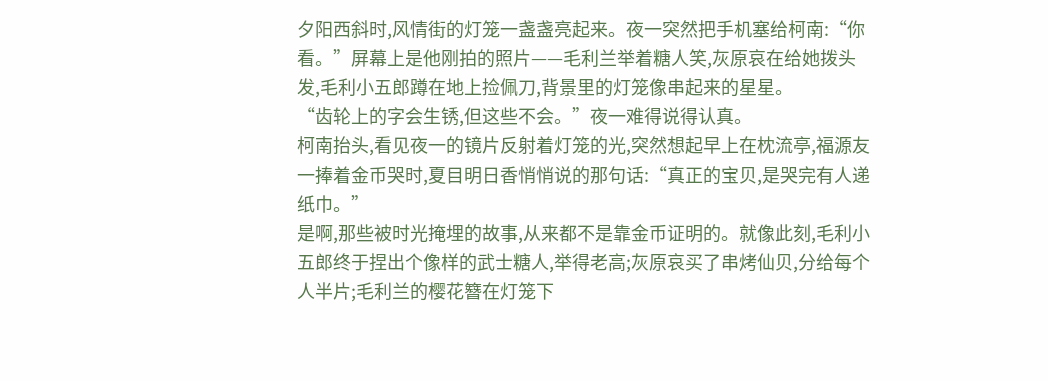夕阳西斜时,风情街的灯笼一盏盏亮起来。夜一突然把手机塞给柯南:“你看。”屏幕上是他刚拍的照片——毛利兰举着糖人笑,灰原哀在给她拨头发,毛利小五郎蹲在地上捡佩刀,背景里的灯笼像串起来的星星。
“齿轮上的字会生锈,但这些不会。”夜一难得说得认真。
柯南抬头,看见夜一的镜片反射着灯笼的光,突然想起早上在枕流亭,福源友一捧着金币哭时,夏目明日香悄悄说的那句话:“真正的宝贝,是哭完有人递纸巾。”
是啊,那些被时光掩埋的故事,从来都不是靠金币证明的。就像此刻,毛利小五郎终于捏出个像样的武士糖人,举得老高;灰原哀买了串烤仙贝,分给每个人半片;毛利兰的樱花簪在灯笼下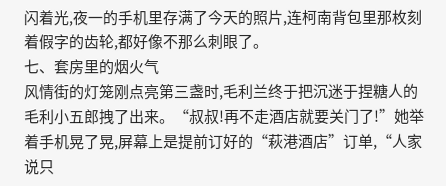闪着光,夜一的手机里存满了今天的照片,连柯南背包里那枚刻着假字的齿轮,都好像不那么刺眼了。
七、套房里的烟火气
风情街的灯笼刚点亮第三盏时,毛利兰终于把沉迷于捏糖人的毛利小五郎拽了出来。“叔叔!再不走酒店就要关门了!”她举着手机晃了晃,屏幕上是提前订好的“萩港酒店”订单,“人家说只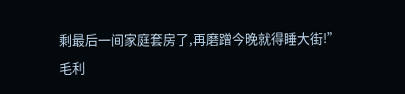剩最后一间家庭套房了,再磨蹭今晚就得睡大街!”
毛利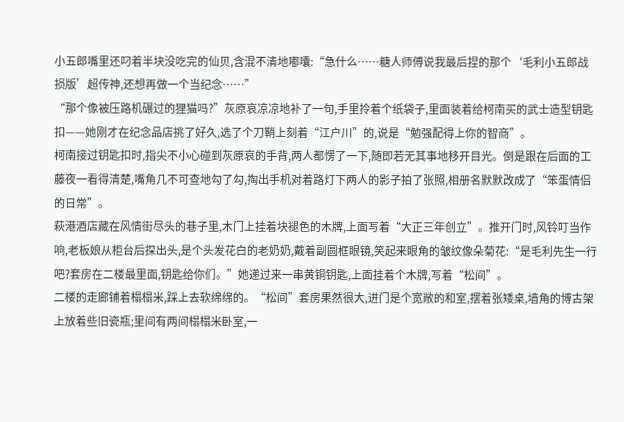小五郎嘴里还叼着半块没吃完的仙贝,含混不清地嘟囔:“急什么……糖人师傅说我最后捏的那个‘毛利小五郎战损版’超传神,还想再做一个当纪念……”
“那个像被压路机碾过的狸猫吗?”灰原哀凉凉地补了一句,手里拎着个纸袋子,里面装着给柯南买的武士造型钥匙扣——她刚才在纪念品店挑了好久,选了个刀鞘上刻着“江户川”的,说是“勉强配得上你的智商”。
柯南接过钥匙扣时,指尖不小心碰到灰原哀的手背,两人都愣了一下,随即若无其事地移开目光。倒是跟在后面的工藤夜一看得清楚,嘴角几不可查地勾了勾,掏出手机对着路灯下两人的影子拍了张照,相册名默默改成了“笨蛋情侣的日常”。
萩港酒店藏在风情街尽头的巷子里,木门上挂着块褪色的木牌,上面写着“大正三年创立”。推开门时,风铃叮当作响,老板娘从柜台后探出头,是个头发花白的老奶奶,戴着副圆框眼镜,笑起来眼角的皱纹像朵菊花:“是毛利先生一行吧?套房在二楼最里面,钥匙给你们。”她递过来一串黄铜钥匙,上面挂着个木牌,写着“松间”。
二楼的走廊铺着榻榻米,踩上去软绵绵的。“松间”套房果然很大,进门是个宽敞的和室,摆着张矮桌,墙角的博古架上放着些旧瓷瓶;里间有两间榻榻米卧室,一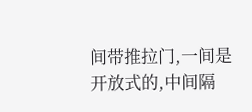间带推拉门,一间是开放式的,中间隔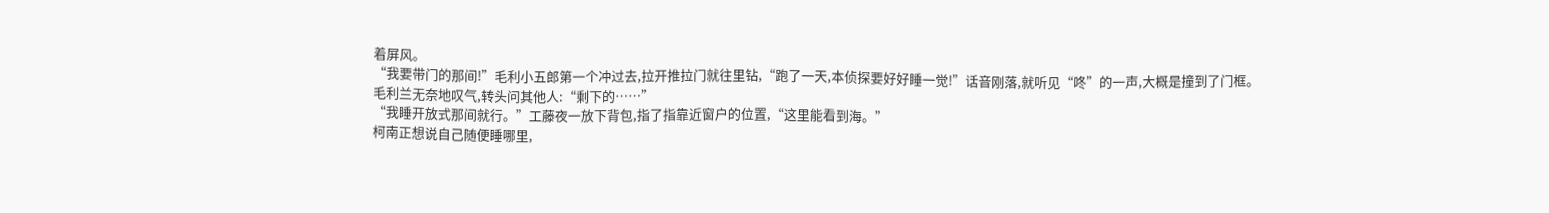着屏风。
“我要带门的那间!”毛利小五郎第一个冲过去,拉开推拉门就往里钻,“跑了一天,本侦探要好好睡一觉!”话音刚落,就听见“咚”的一声,大概是撞到了门框。
毛利兰无奈地叹气,转头问其他人:“剩下的……”
“我睡开放式那间就行。”工藤夜一放下背包,指了指靠近窗户的位置,“这里能看到海。”
柯南正想说自己随便睡哪里,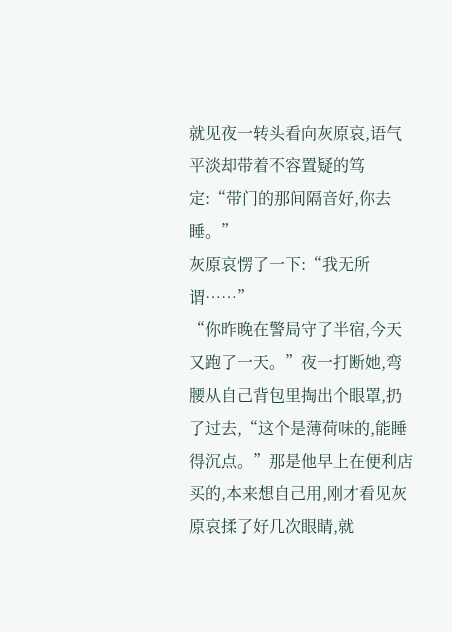就见夜一转头看向灰原哀,语气平淡却带着不容置疑的笃定:“带门的那间隔音好,你去睡。”
灰原哀愣了一下:“我无所谓……”
“你昨晚在警局守了半宿,今天又跑了一天。”夜一打断她,弯腰从自己背包里掏出个眼罩,扔了过去,“这个是薄荷味的,能睡得沉点。”那是他早上在便利店买的,本来想自己用,刚才看见灰原哀揉了好几次眼睛,就